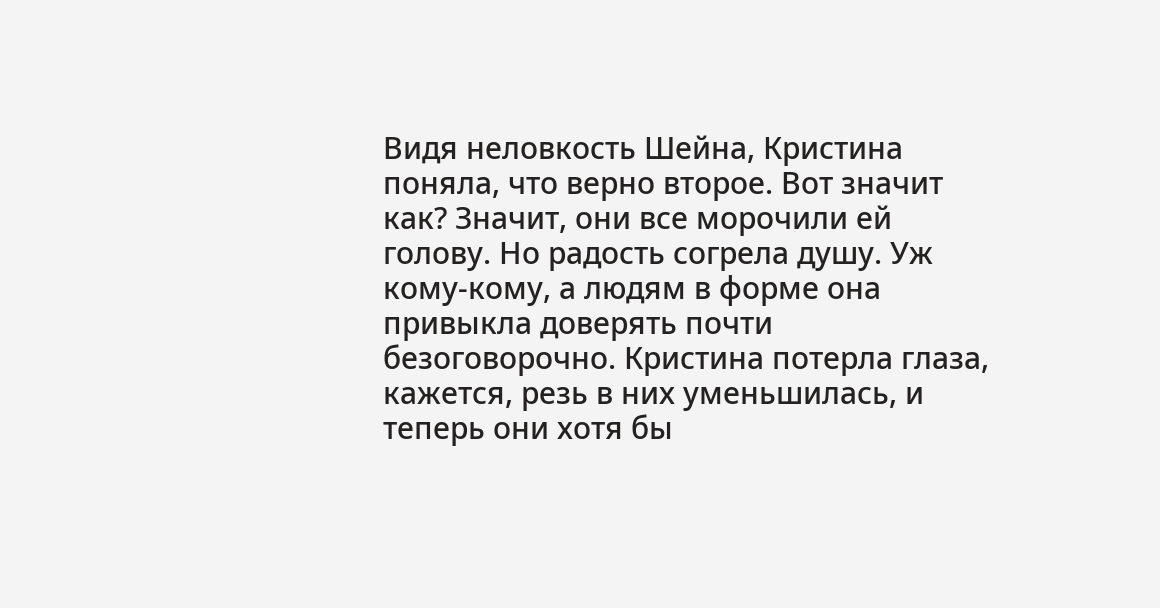Видя неловкость Шейна, Кристина поняла, что верно второе. Вот значит как? Значит, они все морочили ей голову. Но радость согрела душу. Уж кому-кому, а людям в форме она привыкла доверять почти безоговорочно. Кристина потерла глаза, кажется, резь в них уменьшилась, и теперь они хотя бы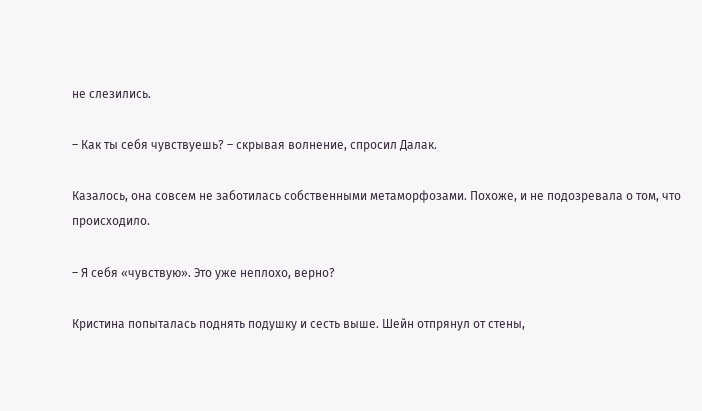не слезились.

– Как ты себя чувствуешь? – скрывая волнение, спросил Далак.

Казалось, она совсем не заботилась собственными метаморфозами. Похоже, и не подозревала о том, что происходило.

– Я себя «чувствую». Это уже неплохо, верно?

Кристина попыталась поднять подушку и сесть выше. Шейн отпрянул от стены,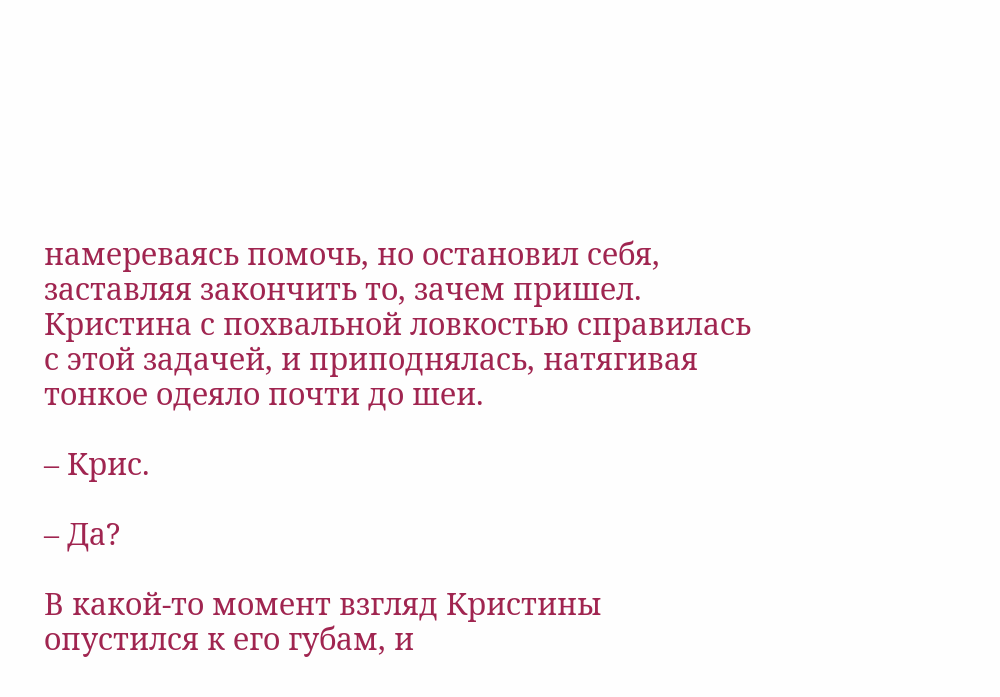намереваясь помочь, но остановил себя, заставляя закончить то, зачем пришел. Кристина с похвальной ловкостью справилась с этой задачей, и приподнялась, натягивая тонкое одеяло почти до шеи.

– Крис.

– Да?

В какой-то момент взгляд Кристины опустился к его губам, и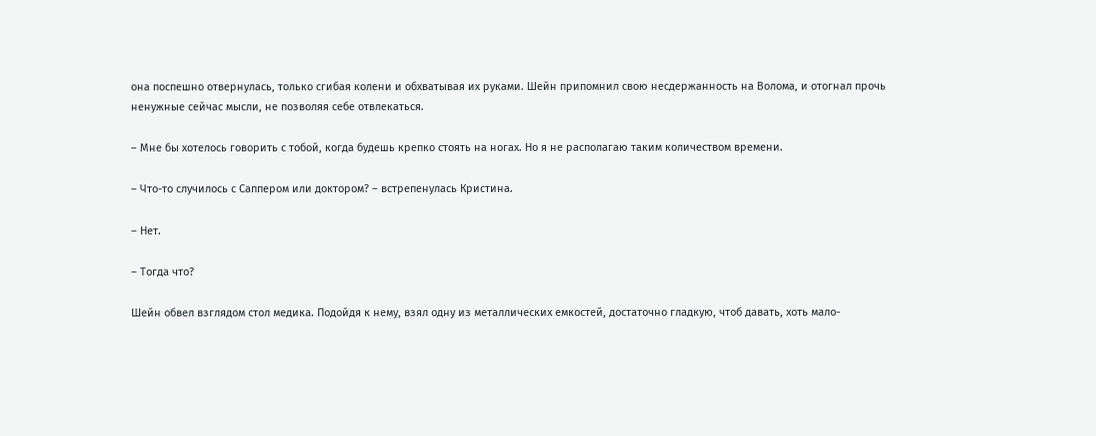она поспешно отвернулась, только сгибая колени и обхватывая их руками. Шейн припомнил свою несдержанность на Волома, и отогнал прочь ненужные сейчас мысли, не позволяя себе отвлекаться.

– Мне бы хотелось говорить с тобой, когда будешь крепко стоять на ногах. Но я не располагаю таким количеством времени.

– Что-то случилось с Саппером или доктором? – встрепенулась Кристина.

– Нет.

– Тогда что?

Шейн обвел взглядом стол медика. Подойдя к нему, взял одну из металлических емкостей, достаточно гладкую, чтоб давать, хоть мало-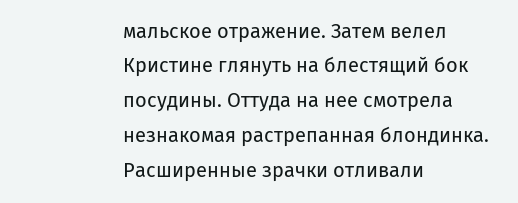мальское отражение. Затем велел Кристине глянуть на блестящий бок посудины. Оттуда на нее смотрела незнакомая растрепанная блондинка. Расширенные зрачки отливали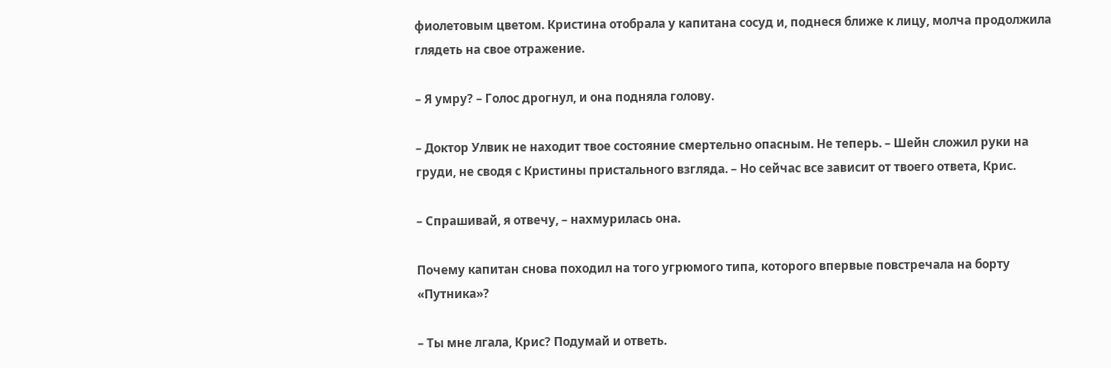фиолетовым цветом. Кристина отобрала у капитана сосуд и, поднеся ближе к лицу, молча продолжила глядеть на свое отражение.

– Я умру? – Голос дрогнул, и она подняла голову.

– Доктор Улвик не находит твое состояние смертельно опасным. Не теперь. – Шейн сложил руки на груди, не сводя с Кристины пристального взгляда. – Но сейчас все зависит от твоего ответа, Крис.

– Спрашивай, я отвечу, – нахмурилась она.

Почему капитан снова походил на того угрюмого типа, которого впервые повстречала на борту «Путника»?

– Ты мне лгала, Крис? Подумай и ответь.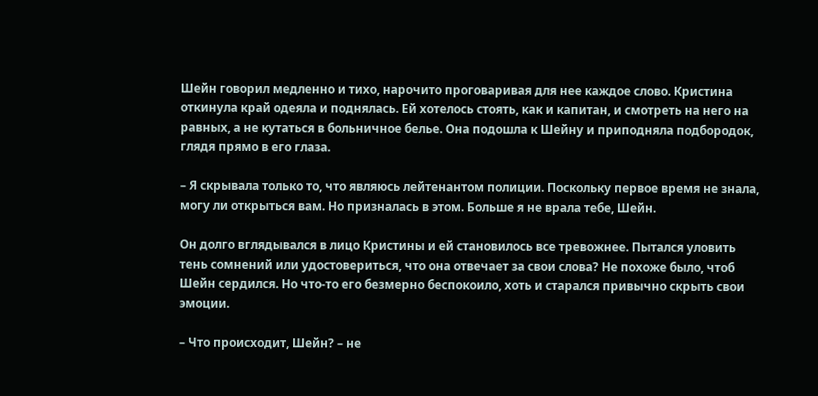Шейн говорил медленно и тихо, нарочито проговаривая для нее каждое слово. Кристина откинула край одеяла и поднялась. Ей хотелось стоять, как и капитан, и смотреть на него на равных, а не кутаться в больничное белье. Она подошла к Шейну и приподняла подбородок, глядя прямо в его глаза.

– Я скрывала только то, что являюсь лейтенантом полиции. Поскольку первое время не знала, могу ли открыться вам. Но призналась в этом. Больше я не врала тебе, Шейн.

Он долго вглядывался в лицо Кристины и ей становилось все тревожнее. Пытался уловить тень сомнений или удостовериться, что она отвечает за свои слова? Не похоже было, чтоб Шейн сердился. Но что-то его безмерно беспокоило, хоть и старался привычно скрыть свои эмоции.

– Что происходит, Шейн? – не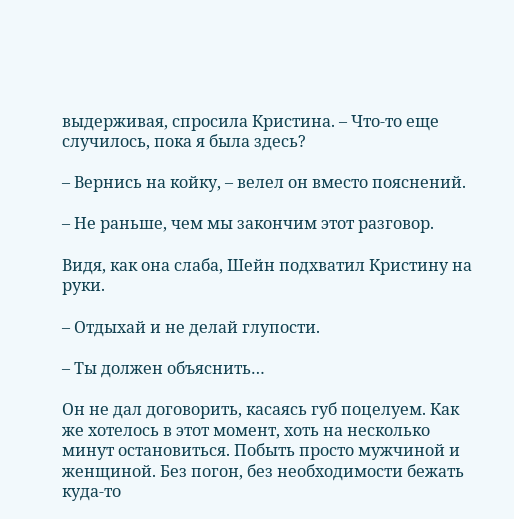выдерживая, спросила Кристина. – Что-то еще случилось, пока я была здесь?

– Вернись на койку, – велел он вместо пояснений.

– Не раньше, чем мы закончим этот разговор.

Видя, как она слаба, Шейн подхватил Кристину на руки.

– Отдыхай и не делай глупости.

– Ты должен объяснить…

Он не дал договорить, касаясь губ поцелуем. Как же хотелось в этот момент, хоть на несколько минут остановиться. Побыть просто мужчиной и женщиной. Без погон, без необходимости бежать куда-то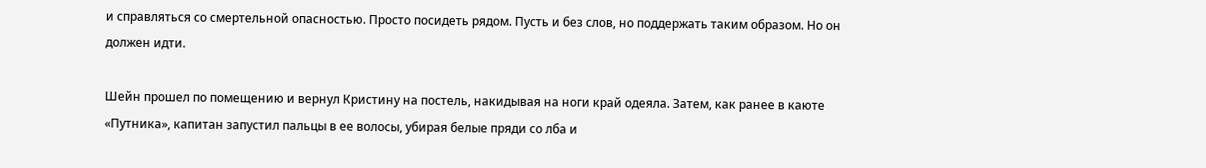и справляться со смертельной опасностью. Просто посидеть рядом. Пусть и без слов, но поддержать таким образом. Но он должен идти.

Шейн прошел по помещению и вернул Кристину на постель, накидывая на ноги край одеяла. Затем, как ранее в каюте «Путника», капитан запустил пальцы в ее волосы, убирая белые пряди со лба и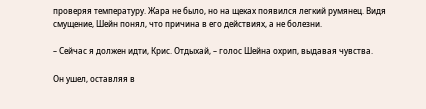проверяя температуру. Жара не было, но на щеках появился легкий румянец. Видя смущение, Шейн понял, что причина в его действиях, а не болезни.

– Сейчас я должен идти, Крис. Отдыхай, – голос Шейна охрип, выдавая чувства.

Он ушел, оставляя в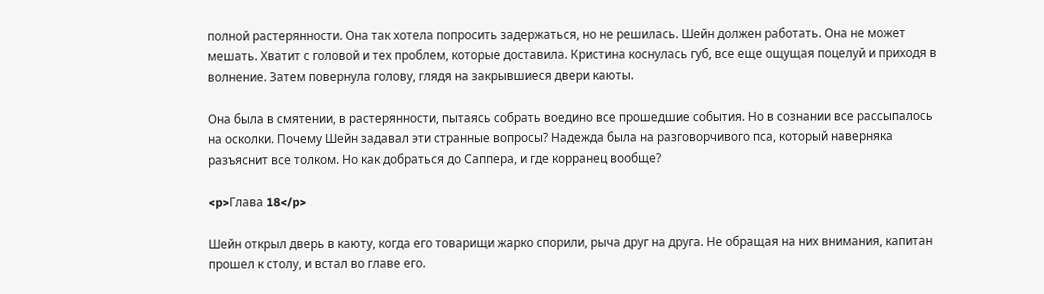полной растерянности. Она так хотела попросить задержаться, но не решилась. Шейн должен работать. Она не может мешать. Хватит с головой и тех проблем, которые доставила. Кристина коснулась губ, все еще ощущая поцелуй и приходя в волнение. Затем повернула голову, глядя на закрывшиеся двери каюты.

Она была в смятении, в растерянности, пытаясь собрать воедино все прошедшие события. Но в сознании все рассыпалось на осколки. Почему Шейн задавал эти странные вопросы? Надежда была на разговорчивого пса, который наверняка разъяснит все толком. Но как добраться до Саппера, и где корранец вообще?

<p>Глава 18</p>

Шейн открыл дверь в каюту, когда его товарищи жарко спорили, рыча друг на друга. Не обращая на них внимания, капитан прошел к столу, и встал во главе его.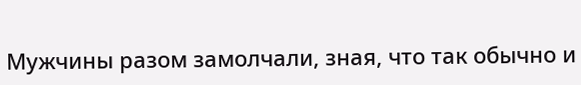Мужчины разом замолчали, зная, что так обычно и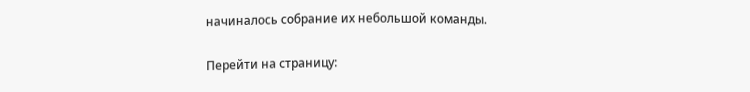начиналось собрание их небольшой команды.

Перейти на страницу: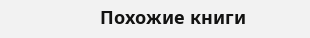Похожие книги